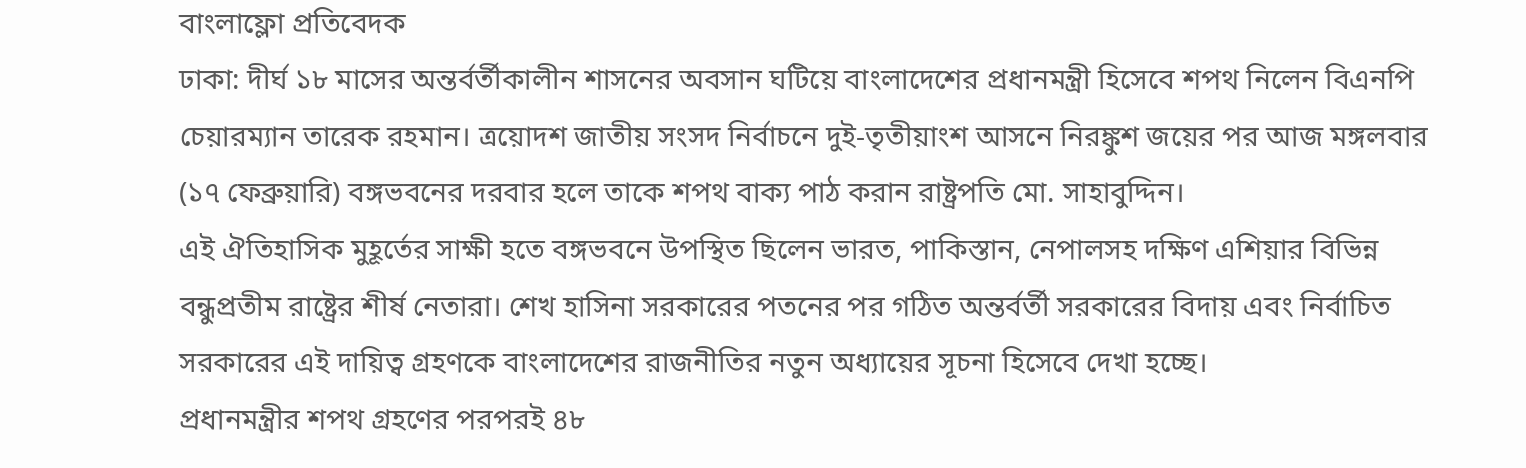বাংলাফ্লো প্রতিবেদক
ঢাকা: দীর্ঘ ১৮ মাসের অন্তর্বর্তীকালীন শাসনের অবসান ঘটিয়ে বাংলাদেশের প্রধানমন্ত্রী হিসেবে শপথ নিলেন বিএনপি চেয়ারম্যান তারেক রহমান। ত্রয়োদশ জাতীয় সংসদ নির্বাচনে দুই-তৃতীয়াংশ আসনে নিরঙ্কুশ জয়ের পর আজ মঙ্গলবার (১৭ ফেব্রুয়ারি) বঙ্গভবনের দরবার হলে তাকে শপথ বাক্য পাঠ করান রাষ্ট্রপতি মো. সাহাবুদ্দিন।
এই ঐতিহাসিক মুহূর্তের সাক্ষী হতে বঙ্গভবনে উপস্থিত ছিলেন ভারত, পাকিস্তান, নেপালসহ দক্ষিণ এশিয়ার বিভিন্ন বন্ধুপ্রতীম রাষ্ট্রের শীর্ষ নেতারা। শেখ হাসিনা সরকারের পতনের পর গঠিত অন্তর্বর্তী সরকারের বিদায় এবং নির্বাচিত সরকারের এই দায়িত্ব গ্রহণকে বাংলাদেশের রাজনীতির নতুন অধ্যায়ের সূচনা হিসেবে দেখা হচ্ছে।
প্রধানমন্ত্রীর শপথ গ্রহণের পরপরই ৪৮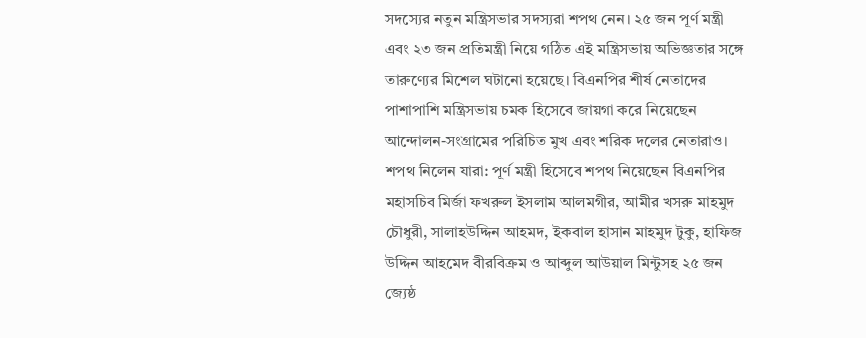সদস্যের নতুন মন্ত্রিসভার সদস্যরা শপথ নেন। ২৫ জন পূর্ণ মন্ত্রী এবং ২৩ জন প্রতিমন্ত্রী নিয়ে গঠিত এই মন্ত্রিসভায় অভিজ্ঞতার সঙ্গে তারুণ্যের মিশেল ঘটানো হয়েছে। বিএনপির শীর্ষ নেতাদের পাশাপাশি মন্ত্রিসভায় চমক হিসেবে জায়গা করে নিয়েছেন আন্দোলন-সংগ্রামের পরিচিত মুখ এবং শরিক দলের নেতারাও।
শপথ নিলেন যারা: পূর্ণ মন্ত্রী হিসেবে শপথ নিয়েছেন বিএনপির মহাসচিব মির্জা ফখরুল ইসলাম আলমগীর, আমীর খসরু মাহমুদ চৌধুরী, সালাহউদ্দিন আহমদ, ইকবাল হাসান মাহমুদ টুকু, হাফিজ উদ্দিন আহমেদ বীরবিক্রম ও আব্দুল আউয়াল মিন্টুসহ ২৫ জন জ্যেষ্ঠ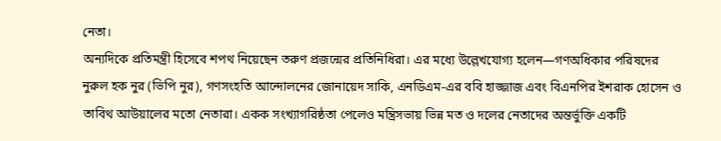নেতা।
অন্যদিকে প্রতিমন্ত্রী হিসেবে শপথ নিয়েছেন তরুণ প্রজন্মের প্রতিনিধিরা। এর মধ্যে উল্লেখযোগ্য হলেন—গণঅধিকার পরিষদের নুরুল হক নুর (ভিপি নুর), গণসংহতি আন্দোলনের জোনায়েদ সাকি, এনডিএম-এর ববি হাজ্জাজ এবং বিএনপির ইশরাক হোসেন ও তাবিথ আউয়ালের মতো নেতারা। একক সংখ্যাগরিষ্ঠতা পেলেও মন্ত্রিসভায় ভিন্ন মত ও দলের নেতাদের অন্তর্ভুক্তি একটি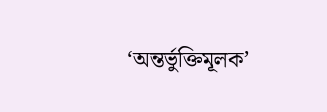‘অন্তর্ভুক্তিমূলক’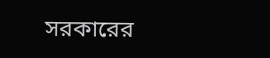সরকারের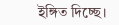ইঙ্গিত দিচ্ছে।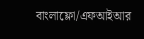বাংলাফ্লো/এফআইআর